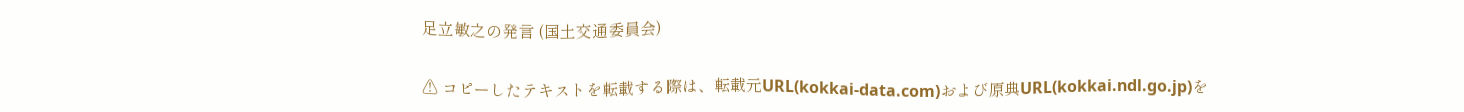足立敏之の発言 (国土交通委員会)

⚠ コピーしたテキストを転載する際は、転載元URL(kokkai-data.com)および原典URL(kokkai.ndl.go.jp)を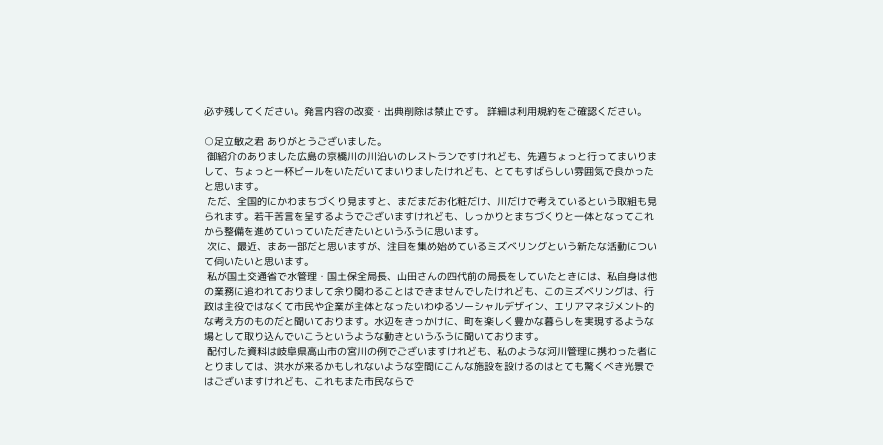必ず残してください。発言内容の改変・出典削除は禁止です。 詳細は利用規約をご確認ください。

○足立敏之君 ありがとうございました。
 御紹介のありました広島の京橋川の川沿いのレストランですけれども、先週ちょっと行ってまいりまして、ちょっと一杯ビールをいただいてまいりましたけれども、とてもすばらしい雰囲気で良かったと思います。
 ただ、全国的にかわまちづくり見ますと、まだまだお化粧だけ、川だけで考えているという取組も見られます。若干苦言を呈するようでございますけれども、しっかりとまちづくりと一体となってこれから整備を進めていっていただきたいというふうに思います。
 次に、最近、まあ一部だと思いますが、注目を集め始めているミズベリングという新たな活動について伺いたいと思います。
 私が国土交通省で水管理・国土保全局長、山田さんの四代前の局長をしていたときには、私自身は他の業務に追われておりまして余り関わることはできませんでしたけれども、このミズベリングは、行政は主役ではなくて市民や企業が主体となったいわゆるソーシャルデザイン、エリアマネジメント的な考え方のものだと聞いております。水辺をきっかけに、町を楽しく豊かな暮らしを実現するような場として取り込んでいこうというような動きというふうに聞いております。
 配付した資料は岐阜県高山市の宮川の例でございますけれども、私のような河川管理に携わった者にとりましては、洪水が来るかもしれないような空間にこんな施設を設けるのはとても驚くべき光景ではございますけれども、これもまた市民ならで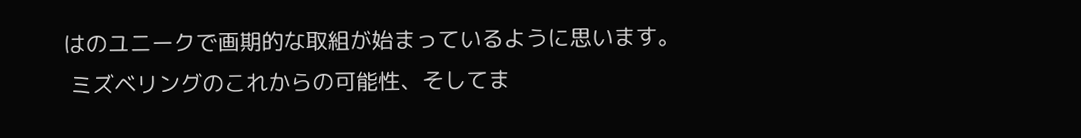はのユニークで画期的な取組が始まっているように思います。
 ミズベリングのこれからの可能性、そしてま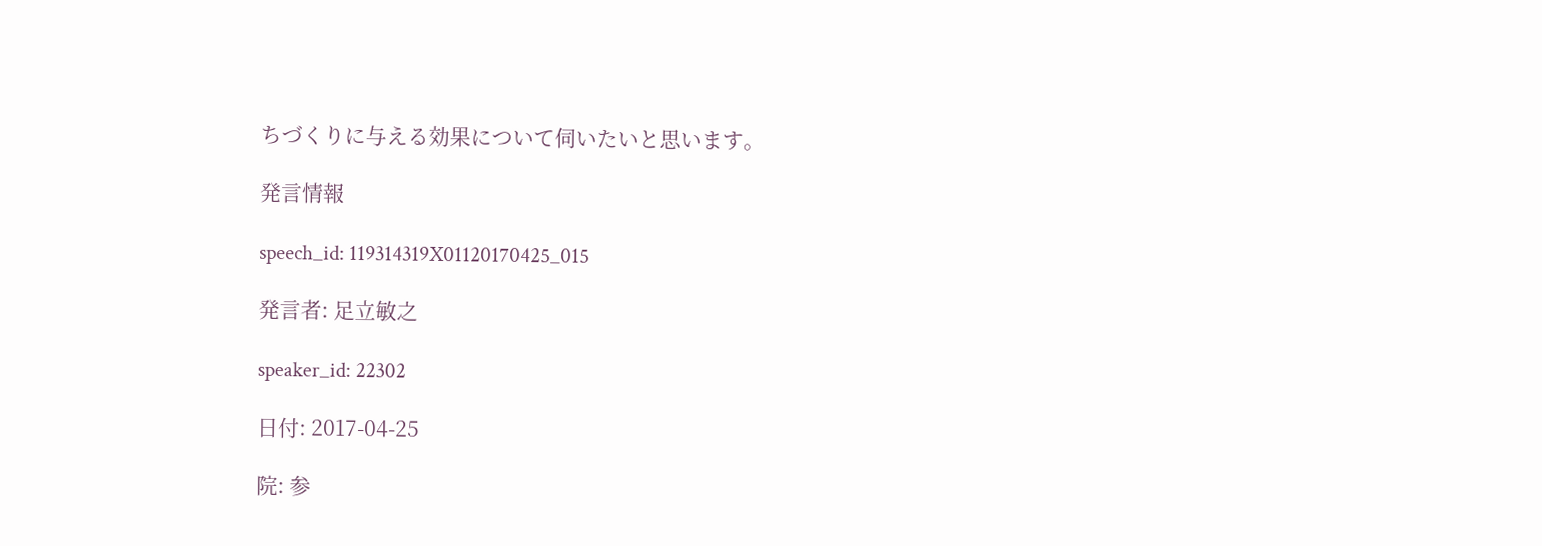ちづくりに与える効果について伺いたいと思います。

発言情報

speech_id: 119314319X01120170425_015

発言者: 足立敏之

speaker_id: 22302

日付: 2017-04-25

院: 参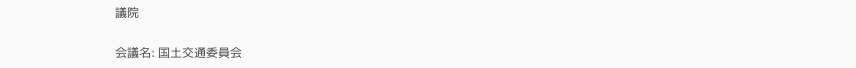議院

会議名: 国土交通委員会